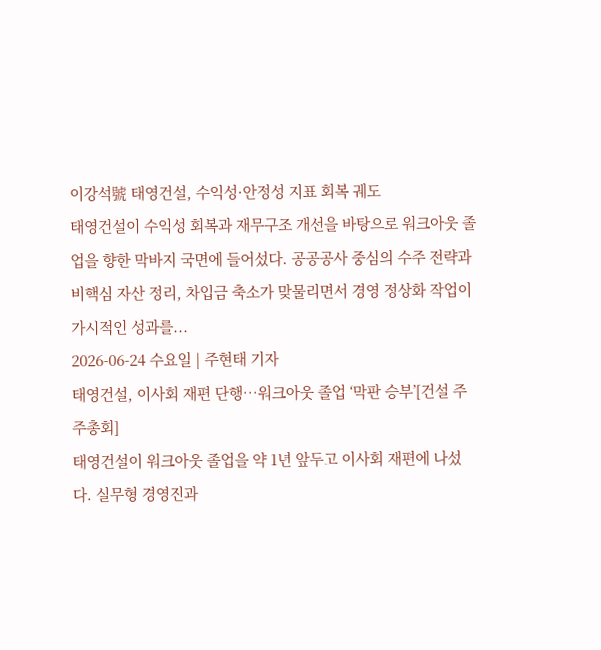이강석號 태영건설, 수익성·안정성 지표 회복 궤도
태영건설이 수익성 회복과 재무구조 개선을 바탕으로 워크아웃 졸업을 향한 막바지 국면에 들어섰다. 공공공사 중심의 수주 전략과 비핵심 자산 정리, 차입금 축소가 맞물리면서 경영 정상화 작업이 가시적인 성과를...
2026-06-24 수요일 | 주현태 기자
태영건설, 이사회 재편 단행…워크아웃 졸업 ‘막판 승부’[건설 주주총회]
태영건설이 워크아웃 졸업을 약 1년 앞두고 이사회 재편에 나섰다. 실무형 경영진과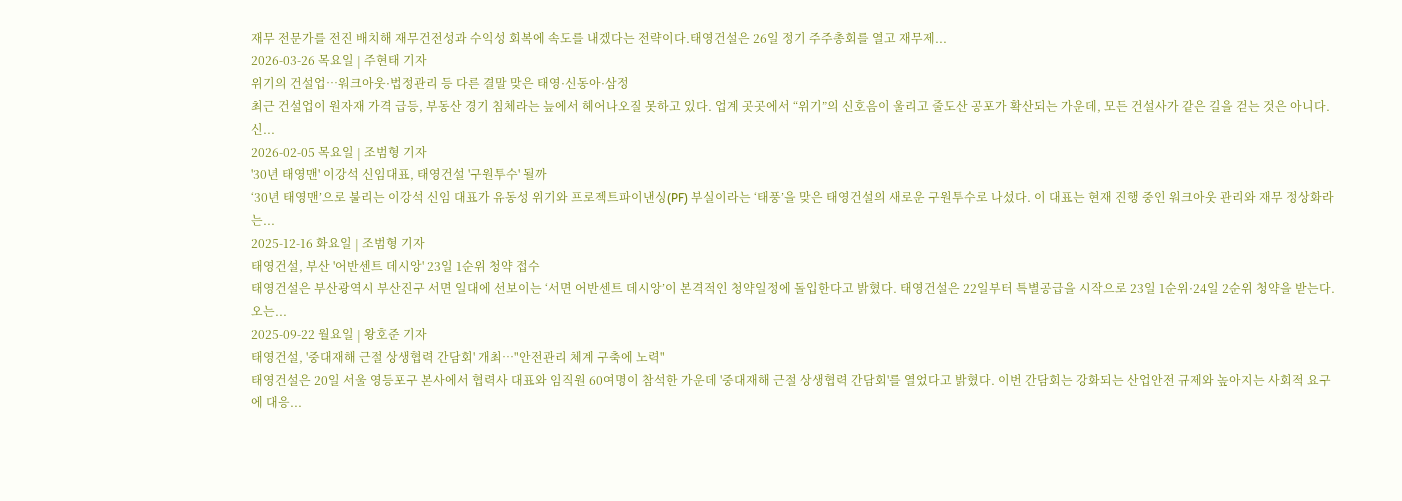재무 전문가를 전진 배치해 재무건전성과 수익성 회복에 속도를 내겠다는 전략이다.태영건설은 26일 정기 주주총회를 열고 재무제...
2026-03-26 목요일 | 주현태 기자
위기의 건설업…워크아웃·법정관리 등 다른 결말 맞은 태영·신동아·삼정
최근 건설업이 원자재 가격 급등, 부동산 경기 침체라는 늪에서 헤어나오질 못하고 있다. 업계 곳곳에서 “위기”의 신호음이 울리고 줄도산 공포가 확산되는 가운데, 모든 건설사가 같은 길을 걷는 것은 아니다. 신...
2026-02-05 목요일 | 조범형 기자
'30년 태영맨' 이강석 신임대표, 태영건설 '구원투수' 될까
‘30년 태영맨’으로 불리는 이강석 신임 대표가 유동성 위기와 프로젝트파이낸싱(PF) 부실이라는 ‘태풍’을 맞은 태영건설의 새로운 구원투수로 나섰다. 이 대표는 현재 진행 중인 워크아웃 관리와 재무 정상화라는...
2025-12-16 화요일 | 조범형 기자
태영건설, 부산 '어반센트 데시앙' 23일 1순위 청약 접수
태영건설은 부산광역시 부산진구 서면 일대에 선보이는 ‘서면 어반센트 데시앙’이 본격적인 청약일정에 돌입한다고 밝혔다. 태영건설은 22일부터 특별공급을 시작으로 23일 1순위·24일 2순위 청약을 받는다. 오는...
2025-09-22 월요일 | 왕호준 기자
태영건설, '중대재해 근절 상생협력 간담회' 개최…"안전관리 체계 구축에 노력"
태영건설은 20일 서울 영등포구 본사에서 협력사 대표와 임직원 60여명이 참석한 가운데 '중대재해 근절 상생협력 간담회'를 열었다고 밝혔다. 이번 간담회는 강화되는 산업안전 규제와 높아지는 사회적 요구에 대응...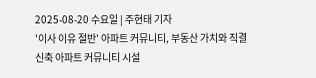2025-08-20 수요일 | 주현태 기자
'이사 이유 절반' 아파트 커뮤니티, 부동산 가치와 직결
신축 아파트 커뮤니티 시설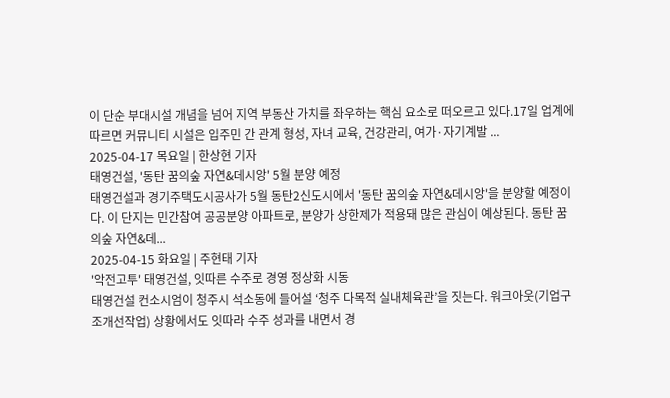이 단순 부대시설 개념을 넘어 지역 부동산 가치를 좌우하는 핵심 요소로 떠오르고 있다.17일 업계에 따르면 커뮤니티 시설은 입주민 간 관계 형성, 자녀 교육, 건강관리, 여가·자기계발 ...
2025-04-17 목요일 | 한상현 기자
태영건설, '동탄 꿈의숲 자연&데시앙' 5월 분양 예정
태영건설과 경기주택도시공사가 5월 동탄2신도시에서 '동탄 꿈의숲 자연&데시앙'을 분양할 예정이다. 이 단지는 민간참여 공공분양 아파트로, 분양가 상한제가 적용돼 많은 관심이 예상된다. 동탄 꿈의숲 자연&데...
2025-04-15 화요일 | 주현태 기자
'악전고투' 태영건설, 잇따른 수주로 경영 정상화 시동
태영건설 컨소시엄이 청주시 석소동에 들어설 ‘청주 다목적 실내체육관’을 짓는다. 워크아웃(기업구조개선작업) 상황에서도 잇따라 수주 성과를 내면서 경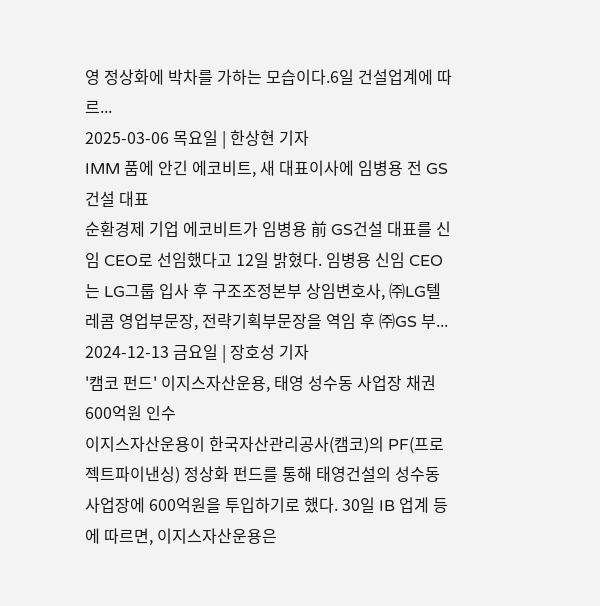영 정상화에 박차를 가하는 모습이다.6일 건설업계에 따르...
2025-03-06 목요일 | 한상현 기자
IMM 품에 안긴 에코비트, 새 대표이사에 임병용 전 GS건설 대표
순환경제 기업 에코비트가 임병용 前 GS건설 대표를 신임 CEO로 선임했다고 12일 밝혔다. 임병용 신임 CEO는 LG그룹 입사 후 구조조정본부 상임변호사, ㈜LG텔레콤 영업부문장, 전략기획부문장을 역임 후 ㈜GS 부...
2024-12-13 금요일 | 장호성 기자
'캠코 펀드' 이지스자산운용, 태영 성수동 사업장 채권 600억원 인수
이지스자산운용이 한국자산관리공사(캠코)의 PF(프로젝트파이낸싱) 정상화 펀드를 통해 태영건설의 성수동 사업장에 600억원을 투입하기로 했다. 30일 IB 업계 등에 따르면, 이지스자산운용은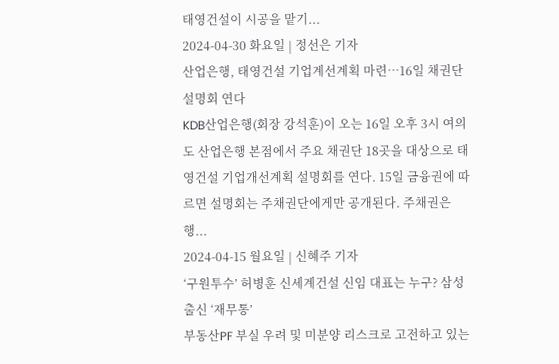태영건설이 시공을 맡기...
2024-04-30 화요일 | 정선은 기자
산업은행, 태영건설 기업계선계획 마련…16일 채권단 설명회 연다
KDB산업은행(회장 강석훈)이 오는 16일 오후 3시 여의도 산업은행 본점에서 주요 채권단 18곳을 대상으로 태영건설 기업개선계획 설명회를 연다. 15일 금융권에 따르면 설명회는 주채권단에게만 공개된다. 주채권은행...
2024-04-15 월요일 | 신혜주 기자
‘구원투수’ 허병훈 신세계건설 신임 대표는 누구? 삼성출신 ‘재무통’
부동산PF 부실 우려 및 미분양 리스크로 고전하고 있는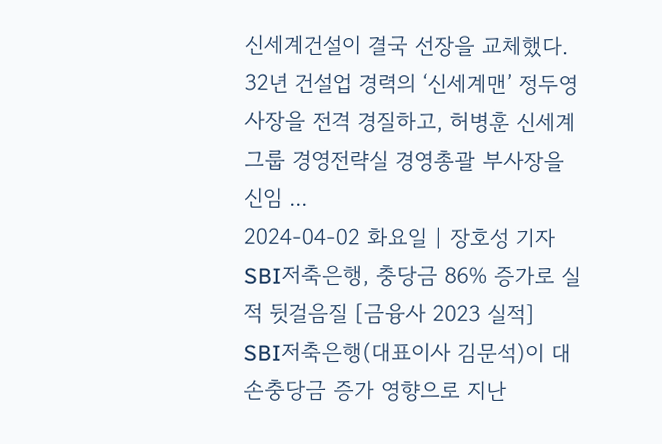신세계건설이 결국 선장을 교체했다. 32년 건설업 경력의 ‘신세계맨’ 정두영 사장을 전격 경질하고, 허병훈 신세계그룹 경영전략실 경영총괄 부사장을 신임 ...
2024-04-02 화요일 | 장호성 기자
SBI저축은행, 충당금 86% 증가로 실적 뒷걸음질 [금융사 2023 실적]
SBI저축은행(대표이사 김문석)이 대손충당금 증가 영향으로 지난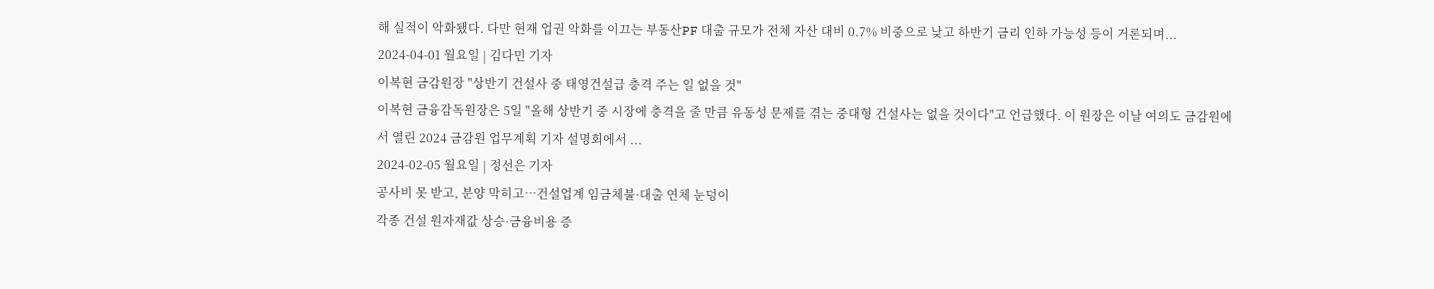해 실적이 악화됐다. 다만 현재 업권 악화를 이끄는 부동산PF 대출 규모가 전체 자산 대비 0.7% 비중으로 낮고 하반기 금리 인하 가능성 등이 거론되며...
2024-04-01 월요일 | 김다민 기자
이복현 금감원장 "상반기 건설사 중 태영건설급 충격 주는 일 없을 것"
이복현 금융감독원장은 5일 "올해 상반기 중 시장에 충격을 줄 만큼 유동성 문제를 겪는 중대형 건설사는 없을 것이다"고 언급했다. 이 원장은 이날 여의도 금감원에서 열린 2024 금감원 업무계획 기자 설명회에서 ...
2024-02-05 월요일 | 정선은 기자
공사비 못 받고, 분양 막히고…건설업계 임금체불·대출 연체 눈덩이
각종 건설 원자재값 상승·금융비용 증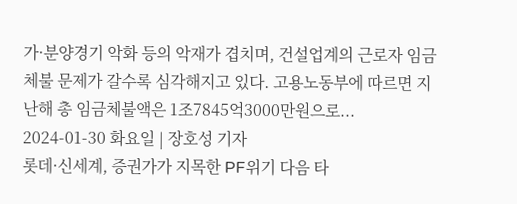가·분양경기 악화 등의 악재가 겹치며, 건설업계의 근로자 임금체불 문제가 갈수록 심각해지고 있다. 고용노동부에 따르면 지난해 총 임금체불액은 1조7845억3000만원으로...
2024-01-30 화요일 | 장호성 기자
롯데·신세계, 증권가가 지목한 PF위기 다음 타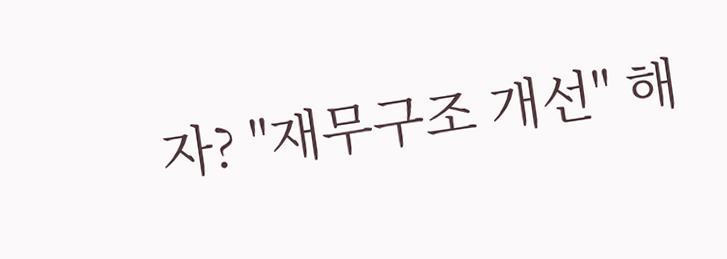자? "재무구조 개선" 해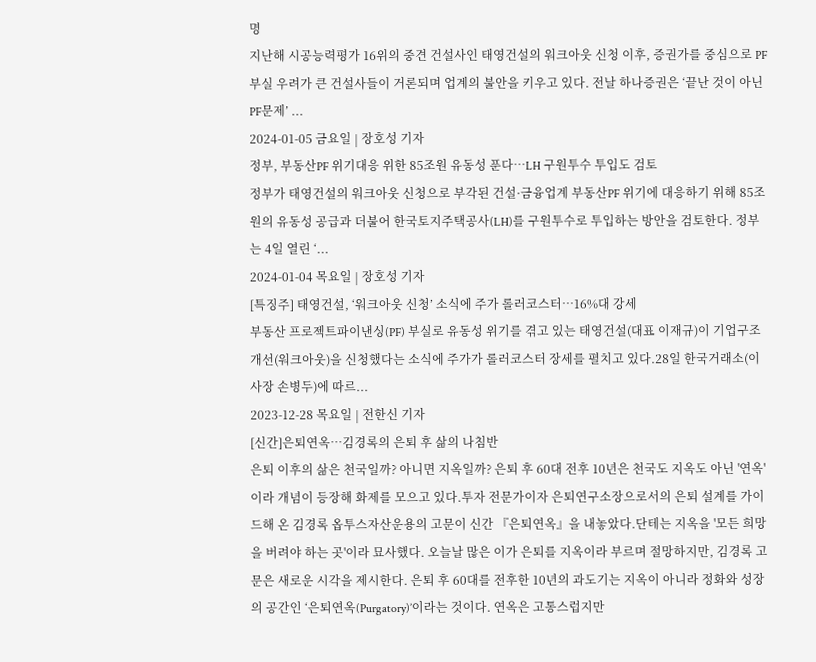명
지난해 시공능력평가 16위의 중견 건설사인 태영건설의 워크아웃 신청 이후, 증권가를 중심으로 PF부실 우려가 큰 건설사들이 거론되며 업계의 불안을 키우고 있다. 전날 하나증권은 ‘끝난 것이 아닌 PF문제’ ...
2024-01-05 금요일 | 장호성 기자
정부, 부동산PF 위기대응 위한 85조원 유동성 푼다…LH 구원투수 투입도 검토
정부가 태영건설의 워크아웃 신청으로 부각된 건설·금융업계 부동산PF 위기에 대응하기 위해 85조원의 유동성 공급과 더불어 한국토지주택공사(LH)를 구원투수로 투입하는 방안을 검토한다. 정부는 4일 열린 ‘...
2024-01-04 목요일 | 장호성 기자
[특징주] 태영건설, ‘워크아웃 신청’ 소식에 주가 롤러코스터…16%대 강세
부동산 프로젝트파이낸싱(PF) 부실로 유동성 위기를 겪고 있는 태영건설(대표 이재규)이 기업구조개선(워크아웃)을 신청했다는 소식에 주가가 롤러코스터 장세를 펼치고 있다.28일 한국거래소(이사장 손병두)에 따르...
2023-12-28 목요일 | 전한신 기자
[신간]은퇴연옥…김경록의 은퇴 후 삶의 나침반
은퇴 이후의 삶은 천국일까? 아니면 지옥일까? 은퇴 후 60대 전후 10년은 천국도 지옥도 아닌 '연옥'이라 개념이 등장해 화제를 모으고 있다.투자 전문가이자 은퇴연구소장으로서의 은퇴 설계를 가이드해 온 김경록 옵투스자산운용의 고문이 신간 『은퇴연옥』을 내놓았다.단테는 지옥을 '모든 희망을 버려야 하는 곳'이라 묘사했다. 오늘날 많은 이가 은퇴를 지옥이라 부르며 절망하지만, 김경록 고문은 새로운 시각을 제시한다. 은퇴 후 60대를 전후한 10년의 과도기는 지옥이 아니라 정화와 성장의 공간인 ‘은퇴연옥(Purgatory)’이라는 것이다. 연옥은 고통스럽지만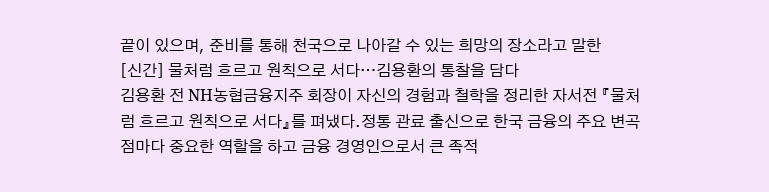끝이 있으며, 준비를 통해 천국으로 나아갈 수 있는 희망의 장소라고 말한
[신간] 물처럼 흐르고 원칙으로 서다…김용환의 통찰을 담다
김용환 전 NH농협금융지주 회장이 자신의 경험과 철학을 정리한 자서전 『물처럼 흐르고 원칙으로 서다』를 펴냈다.정통 관료 출신으로 한국 금융의 주요 변곡점마다 중요한 역할을 하고 금융 경영인으로서 큰 족적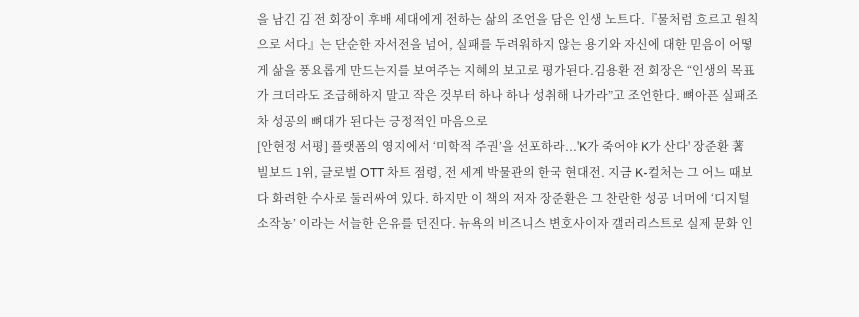을 남긴 김 전 회장이 후배 세대에게 전하는 삶의 조언을 담은 인생 노트다.『물처럼 흐르고 원칙으로 서다』는 단순한 자서전을 넘어, 실패를 두려워하지 않는 용기와 자신에 대한 믿음이 어떻게 삶을 풍요롭게 만드는지를 보여주는 지혜의 보고로 평가된다.김용환 전 회장은 “인생의 목표가 크더라도 조급해하지 말고 작은 것부터 하나 하나 성취해 나가라”고 조언한다. 뼈아픈 실패조차 성공의 뼈대가 된다는 긍정적인 마음으로
[안현정 서평] 플랫폼의 영지에서 ‘미학적 주권’을 선포하라...'K가 죽어야 K가 산다' 장준환 著
빌보드 1위, 글로벌 OTT 차트 점령, 전 세계 박물관의 한국 현대전. 지금 K-컬처는 그 어느 때보다 화려한 수사로 둘러싸여 있다. 하지만 이 책의 저자 장준환은 그 찬란한 성공 너머에 ‘디지털 소작농’ 이라는 서늘한 은유를 던진다. 뉴욕의 비즈니스 변호사이자 갤러리스트로 실제 문화 인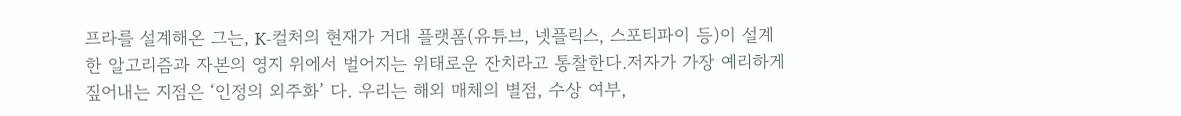프라를 설계해온 그는, K-컬처의 현재가 거대 플랫폼(유튜브, 넷플릭스, 스포티파이 등)이 설계한 알고리즘과 자본의 영지 위에서 벌어지는 위태로운 잔치라고 통찰한다.저자가 가장 예리하게 짚어내는 지점은 ‘인정의 외주화’ 다. 우리는 해외 매체의 별점, 수상 여부,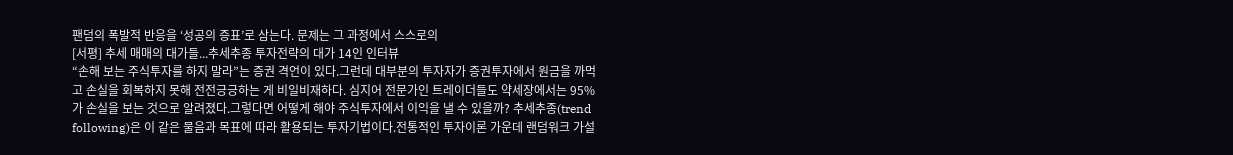팬덤의 폭발적 반응을 ‘성공의 증표’로 삼는다. 문제는 그 과정에서 스스로의
[서평] 추세 매매의 대가들...추세추종 투자전략의 대가 14인 인터뷰
“손해 보는 주식투자를 하지 말라”는 증권 격언이 있다.그런데 대부분의 투자자가 증권투자에서 원금을 까먹고 손실을 회복하지 못해 전전긍긍하는 게 비일비재하다. 심지어 전문가인 트레이더들도 약세장에서는 95%가 손실을 보는 것으로 알려졌다.그렇다면 어떻게 해야 주식투자에서 이익을 낼 수 있을까? 추세추종(trend following)은 이 같은 물음과 목표에 따라 활용되는 투자기법이다.전통적인 투자이론 가운데 랜덤워크 가설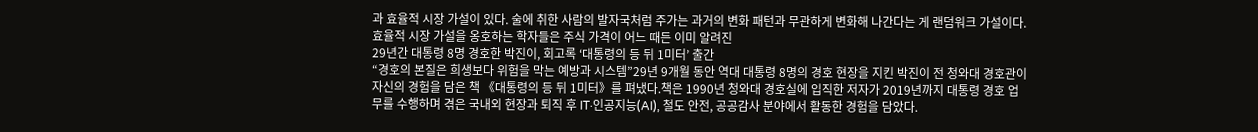과 효율적 시장 가설이 있다. 술에 취한 사람의 발자국처럼 주가는 과거의 변화 패턴과 무관하게 변화해 나간다는 게 랜덤워크 가설이다.효율적 시장 가설을 옹호하는 학자들은 주식 가격이 어느 때든 이미 알려진
29년간 대통령 8명 경호한 박진이, 회고록 ‘대통령의 등 뒤 1미터’ 출간
“경호의 본질은 희생보다 위험을 막는 예방과 시스템”29년 9개월 동안 역대 대통령 8명의 경호 현장을 지킨 박진이 전 청와대 경호관이 자신의 경험을 담은 책 《대통령의 등 뒤 1미터》를 펴냈다.책은 1990년 청와대 경호실에 입직한 저자가 2019년까지 대통령 경호 업무를 수행하며 겪은 국내외 현장과 퇴직 후 IT·인공지능(AI), 철도 안전, 공공감사 분야에서 활동한 경험을 담았다.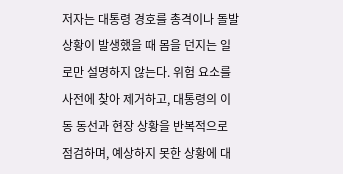저자는 대통령 경호를 총격이나 돌발 상황이 발생했을 때 몸을 던지는 일로만 설명하지 않는다. 위험 요소를 사전에 찾아 제거하고, 대통령의 이동 동선과 현장 상황을 반복적으로 점검하며, 예상하지 못한 상황에 대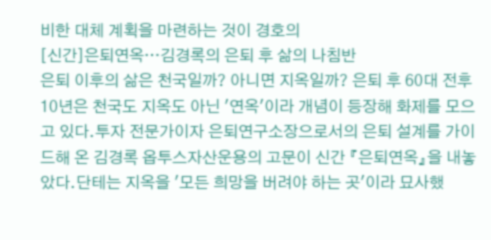비한 대체 계획을 마련하는 것이 경호의
[신간]은퇴연옥…김경록의 은퇴 후 삶의 나침반
은퇴 이후의 삶은 천국일까? 아니면 지옥일까? 은퇴 후 60대 전후 10년은 천국도 지옥도 아닌 '연옥'이라 개념이 등장해 화제를 모으고 있다.투자 전문가이자 은퇴연구소장으로서의 은퇴 설계를 가이드해 온 김경록 옵투스자산운용의 고문이 신간 『은퇴연옥』을 내놓았다.단테는 지옥을 '모든 희망을 버려야 하는 곳'이라 묘사했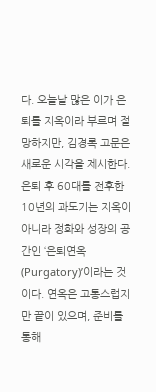다. 오늘날 많은 이가 은퇴를 지옥이라 부르며 절망하지만, 김경록 고문은 새로운 시각을 제시한다. 은퇴 후 60대를 전후한 10년의 과도기는 지옥이 아니라 정화와 성장의 공간인 ‘은퇴연옥(Purgatory)’이라는 것이다. 연옥은 고통스럽지만 끝이 있으며, 준비를 통해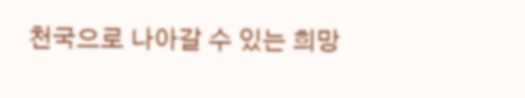천국으로 나아갈 수 있는 희망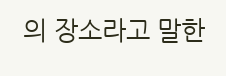의 장소라고 말한